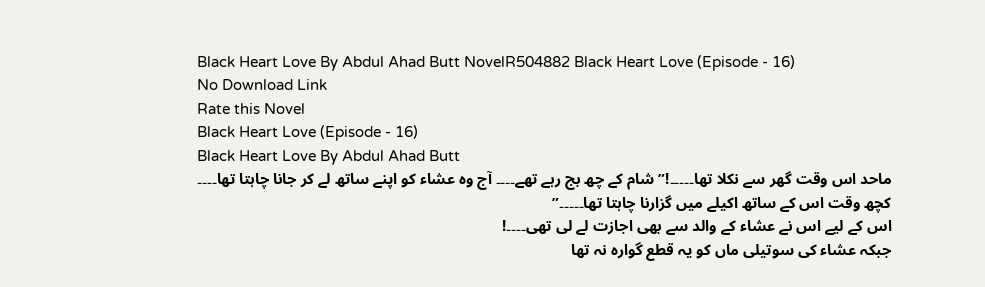Black Heart Love By Abdul Ahad Butt NovelR504882 Black Heart Love (Episode - 16)
No Download Link
Rate this Novel
Black Heart Love (Episode - 16)
Black Heart Love By Abdul Ahad Butt
ماحد اس وقت گھر سے نکلا تھا۔۔۔۔۔!” شام کے چھ بج رہے تھے۔۔۔۔ آج وہ عشاء کو اپنے ساتھ لے کر جانا چاہتا تھا۔۔۔۔
کچھ وقت اس کے ساتھ اکیلے میں گزارنا چاہتا تھا۔۔۔۔۔”
اس کے لیے اس نے عشاء کے والد سے بھی اجازت لے لی تھی۔۔۔۔!
جبکہ عشاء کی سوتیلی ماں کو یہ قطع گوارہ نہ تھا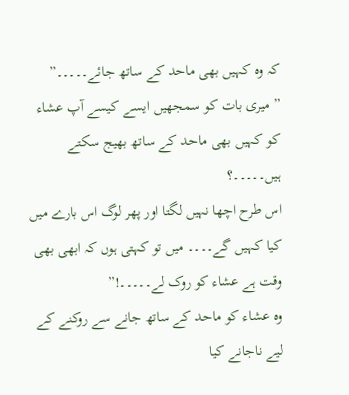کہ وہ کہیں بھی ماحد کے ساتھ جائے۔۔۔۔۔”
” میری بات کو سمجھیں ایسے کیسے آپ عشاء کو کہیں بھی ماحد کے ساتھ بھیج سکتے ہیں۔۔۔۔۔؟
اس طرح اچھا نہیں لگتا اور پھر لوگ اس بارے میں کیا کہیں گے۔۔۔۔ میں تو کہتی ہوں کہ ابھی بھی وقت ہے عشاء کو روک لے۔۔۔۔۔!”
وہ عشاء کو ماحد کے ساتھ جانے سے روکنے کے لیے ناجانے کیا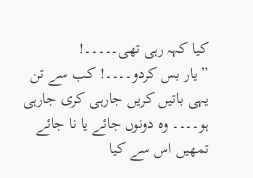کیا کہہ رہی تھی۔۔۔۔۔!
” یار بس کردو۔۔۔۔! کب سے تن یہی باتیں کریں جارہی کری جارہی ہو۔۔۔۔ وہ دونوں جائے یا نا جائے تمھیں اس سے کیا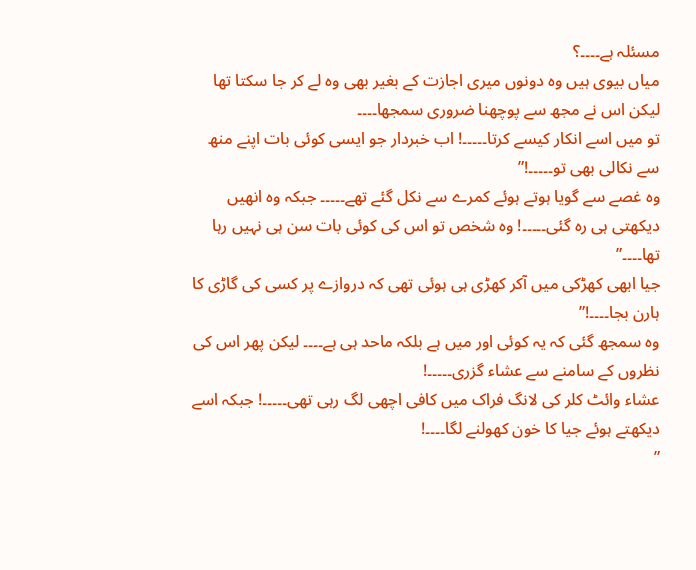مسئلہ ہے۔۔۔۔؟
میاں بیوی ہیں وہ دونوں میری اجازت کے بغیر بھی وہ لے کر جا سکتا تھا لیکن اس نے مجھ سے پوچھنا ضروری سمجھا۔۔۔۔
تو میں اسے انکار کیسے کرتا۔۔۔۔۔! اب خبردار جو ایسی کوئی بات اپنے منھ سے نکالی بھی تو۔۔۔۔۔!”
وہ غصے سے گویا ہوتے ہوئے کمرے سے نکل گئے تھے۔۔۔۔۔ جبکہ وہ انھیں دیکھتی ہی رہ گئی۔۔۔۔۔! وہ شخص تو اس کی کوئی بات سن ہی نہیں رہا تھا۔۔۔۔”
جیا ابھی کھڑکی میں آکر کھڑی ہی ہوئی تھی کہ دروازے پر کسی کی گاڑی کا ہارن بجا۔۔۔۔!”
وہ سمجھ گئی کہ یہ کوئی اور میں ہے بلکہ ماحد ہی ہے۔۔۔۔ لیکن پھر اس کی نظروں کے سامنے سے عشاء گزری۔۔۔۔۔!
عشاء وائٹ کلر کی لانگ فراک میں کافی اچھی لگ رہی تھی۔۔۔۔۔! جبکہ اسے دیکھتے ہوئے جیا کا خون کھولنے لگا۔۔۔۔!
”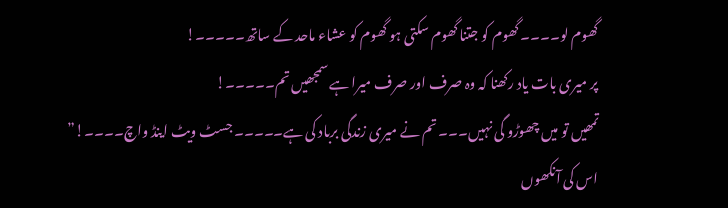گھوم لو۔۔۔۔ گھوم کو جتنا گھوم سکتی ہو گھوم کو عشاء ماحد کے ساتھ۔۔۔۔۔!
پر میری بات یاد رکھنا کہ وہ صرف اور صرف میرا ہے سمجھیں تم۔۔۔۔۔!
تمھیں تو میں چھوڑو گی نہیں۔۔۔ تم نے میری زندگی برباد کی ہے۔۔۔۔۔ جسٹ ویٹ اینڈ واچ۔۔۔۔!”
اس کی آنکھوں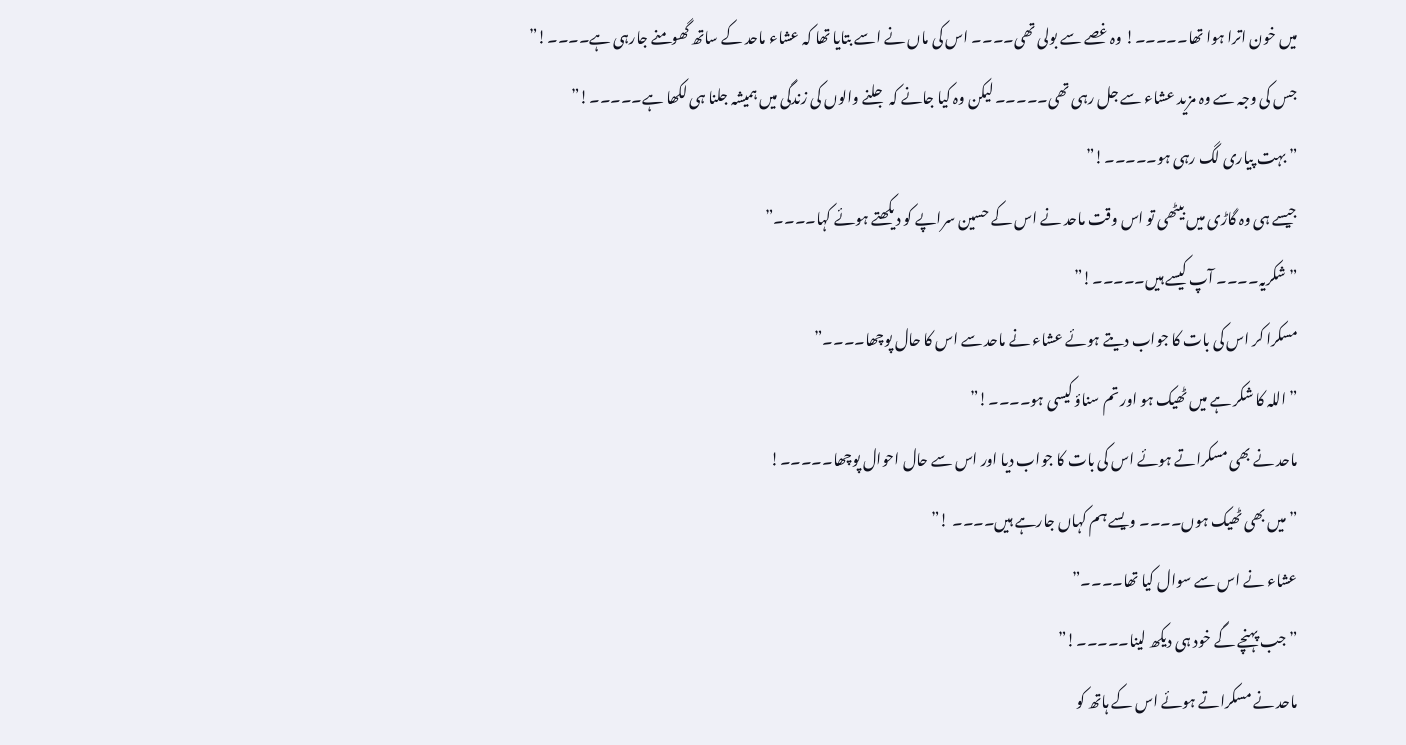میں خون اترا ہوا تھا۔۔۔۔۔! وہ غصے سے بولی تھی۔۔۔۔ اس کی ماں نے اسے بتایا تھا کہ عشاء ماحد کے ساتھ گھومنے جارہی ہے۔۔۔۔!”
جس کی وجہ سے وہ مزید عشاء سے جل رہی تھی۔۔۔۔۔ لیکن وہ کیا جانے کہ جلنے والوں کی زندگی میں ہمیشہ جلنا ہی لکھا ہے۔۔۔۔۔!”
” بہت پیاری لگ رہی ہو۔۔۔۔۔!”
جیسے ہی وہ گاڑی میں بیٹھی تو اس وقت ماحد نے اس کے حسین سراپے کو دیکھتے ہوئے کہا۔۔۔۔”
” شکریہ۔۔۔۔ آپ کیسے ہیں۔۔۔۔۔!”
مسکرا کر اس کی بات کا جواب دیتے ہوئے عشاء نے ماحد سے اس کا حال پوچھا۔۔۔۔”
” اللہ کا شکر ہے میں ٹھیک ہو اور تم سناؤ کیسی ہو۔۔۔۔!”
ماحد نے بھی مسکراتے ہوئے اس کی بات کا جواب دیا اور اس سے حال احوال پوچھا۔۔۔۔۔!
” میں بھی ٹھیک ہوں۔۔۔۔ ویسے ہم کہاں جارہے ہیں۔۔۔۔ !”
عشاء نے اس سے سوال کیا تھا۔۔۔۔”
” جب پہنچے گے خود ہی دیکھ لینا۔۔۔۔۔!”
ماحد نے مسکراتے ہوئے اس کے ہاتھ کو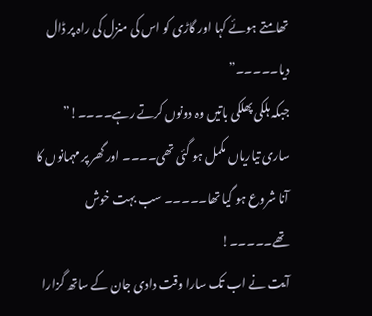تھامتے ہوئے کہا اور گاڑی کو اس کی منزل کی راہ پر ڈال دیا۔۔۔۔۔”
جبکہ ہلکی پھلکی باتیں وہ دونوں کرتے رہے۔۔۔۔!”
ساری تیاریاں مکمل ہو گئی تھی۔۔۔۔ اور گھر پر مہمانوں کا آنا شروع ہو گیا تھا۔۔۔۔۔ سب بہت خوش تھے۔۔۔۔۔!
آیت نے اب تک سارا وقت دادی جان کے ساتھ گزارا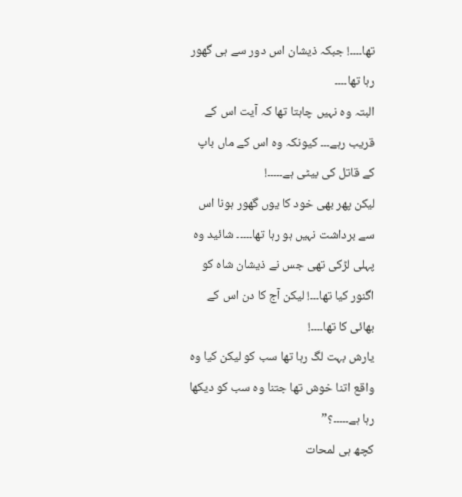تھا۔۔۔۔! جبکہ ذیشان اس دور سے ہی گھور رہا تھا۔۔۔۔
البتہ وہ نہیں چاہتا تھا کہ آیت اس کے قریب رہے۔۔۔ کیونکہ وہ اس کے ماں باپ کے قاتل کی بیٹی ہے۔۔۔۔۔!
لیکن پھر بھی خود کا یوں گھور ہونا اس سے برداشت نہیں ہو رہا تھا۔۔۔۔۔ شائید وہ پہلی لڑکی تھی جس نے ذیشان شاہ کو اگنور کیا تھا۔۔۔! لیکن آج کا دن اس کے بھائی کا تھا۔۔۔۔!
یارش بہت لگ رہا تھا سب کو لیکن کیا وہ واقع اتنا خوش تھا جتنا وہ سب کو دیکھا رہا ہے۔۔۔۔۔؟”
کچھ ہی لمحات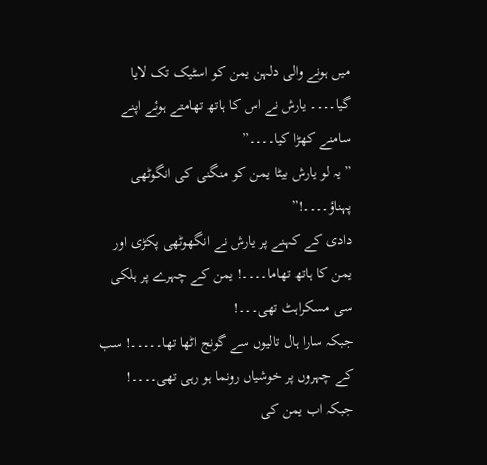میں ہونے والی دلہن یمن کو اسٹیک تک لایا گیا۔۔۔۔ یارش نے اس کا ہاتھ تھامتے ہوئے اپنے سامنے کھڑا کیا۔۔۔۔”
” یہ لو یارش بیٹا یمن کو منگنی کی انگوٹھی پہناؤ۔۔۔۔!”
دادی کے کہنے پر یارش نے انگھوٹھی پکڑی اور یمن کا ہاتھ تھاما۔۔۔۔! یمن کے چہرے پر ہلکی سی مسکراہٹ تھی۔۔۔!
جبکہ سارا ہال تالیوں سے گونج اٹھا تھا۔۔۔۔۔! سب کے چہروں پر خوشیاں رونما ہو رہی تھی۔۔۔۔!
جبکہ اب یمن کی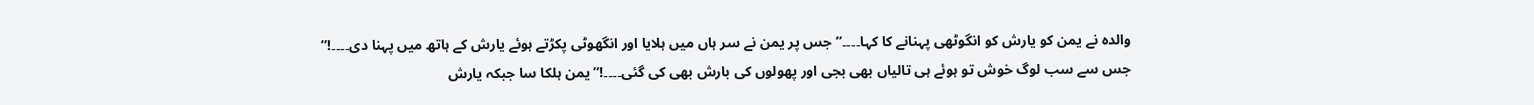والدہ نے یمن کو یارش کو انگوٹھی پہنانے کا کہا۔۔۔۔” جس پر یمن نے سر ہاں میں ہلایا اور انگھوٹی پکڑتے ہوئے یارش کے ہاتھ میں پہنا دی۔۔۔۔!”
جس سے سب لوگ خوش تو ہوئے ہی تالیاں بھی بجی اور پھولوں کی بارش بھی کی گئی۔۔۔۔!” یمن ہلکا سا جبکہ یارش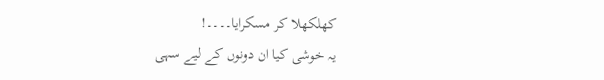کھلکھلا کر مسکرایا۔۔۔۔!
یہ خوشی کیا ان دونوں کے لیے سہی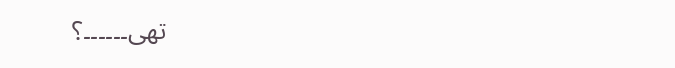تھی۔۔۔۔۔۔؟